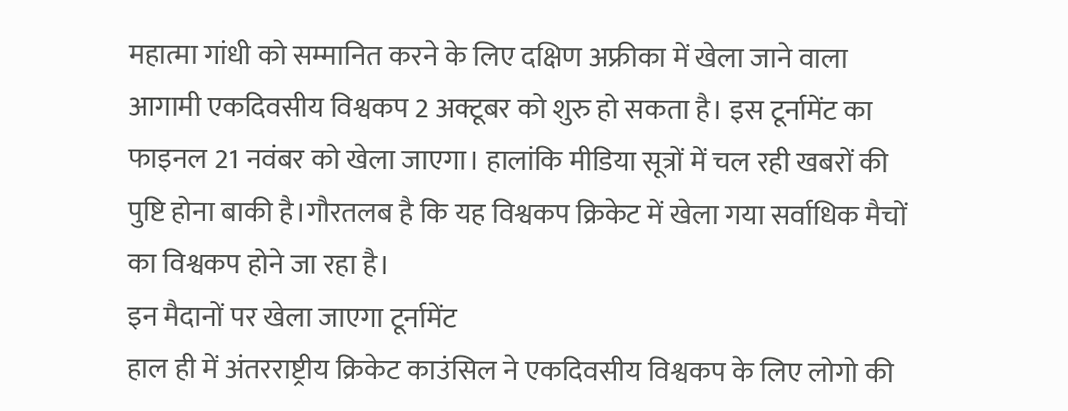महात्मा गांधी को सम्मानित करने के लिए दक्षिण अफ्रीका में खेला जाने वाला आगामी एकदिवसीय विश्वकप 2 अक्टूबर को शुरु हो सकता है। इस टूर्नामेंट का फाइनल 21 नवंबर को खेला जाएगा। हालांकि मीडिया सूत्रों में चल रही खबरों की पुष्टि होना बाकी है।गौरतलब है कि यह विश्वकप क्रिकेट में खेला गया सर्वाधिक मैचों का विश्वकप होने जा रहा है।
इन मैदानों पर खेला जाएगा टूर्नामेंट
हाल ही में अंतरराष्ट्रीय क्रिकेट काउंसिल ने एकदिवसीय विश्वकप के लिए लोगो की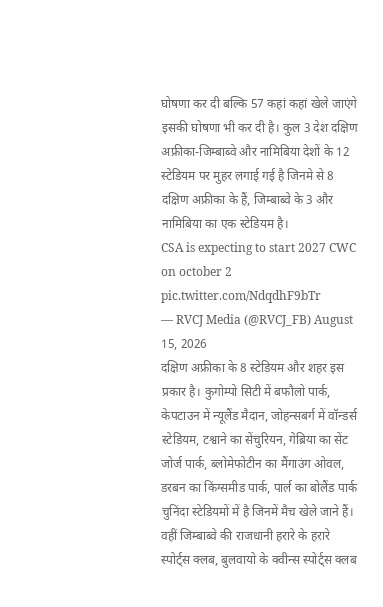घोषणा कर दी बल्कि 57 कहां कहां खेले जाएंगे इसकी घोषणा भी कर दी है। कुल 3 देश दक्षिण अफ्रीका-जिम्बाब्वे और नामिबिया देशों के 12 स्टेडियम पर मुहर लगाई गई है जिनमे से 8 दक्षिण अफ्रीका के हैं, जिम्बाब्वे के 3 और नामिबिया का एक स्टेडियम है।
CSA is expecting to start 2027 CWC on october 2 pic.twitter.com/NdqdhF9bTr
— RVCJ Media (@RVCJ_FB) August 15, 2026
दक्षिण अफ्रीका के 8 स्टेडियम और शहर इस प्रकार है। कुगोम्पो सिटी में बफौलो पार्क, केपटाउन में न्यूलैंड मैदान, जोहन्सबर्ग में वॉन्डर्स स्टेडियम, टश्वाने का सेंचुरियन, गेब्रिया का सेंट जोर्ज पार्क, ब्लोमेफोटीन का मैंगाउंग ओवल, डरबन का किंग्समीड पार्क, पार्ल का बोलैंड पार्क चुनिंदा स्टेडियमों में है जिनमें मैच खेले जाने हैं।
वहीं जिम्बाब्वे की राजधानी हरारे के हरारे स्पोर्ट्स क्लब, बुलवायो के क्वीन्स स्पोर्ट्स क्लब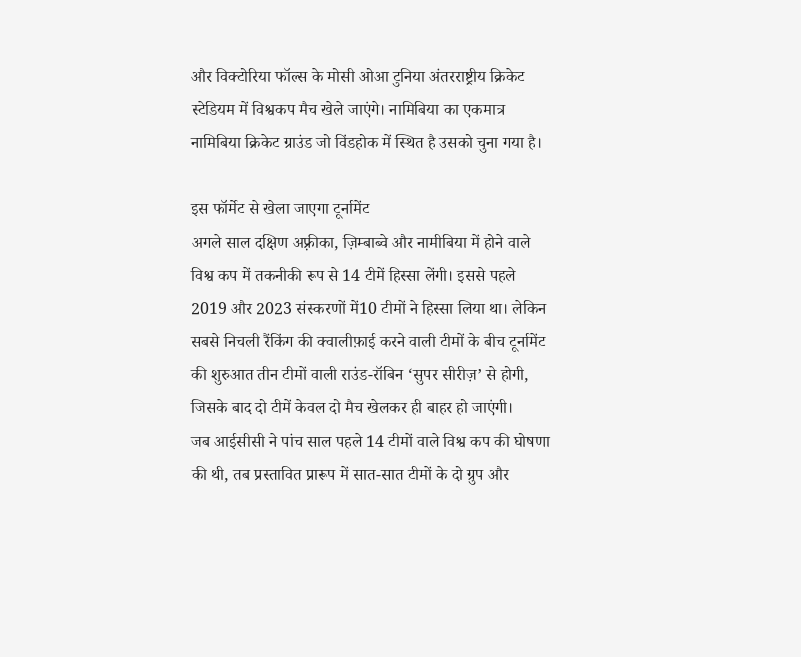और विक्टोरिया फॉल्स के मोसी ओआ टुनिया अंतरराष्ट्रीय क्रिकेट स्टेडियम में विश्वकप मैच खेले जाएंगे। नामिबिया का एकमात्र नामिबिया क्रिकेट ग्राउंड जो विंडहोक में स्थित है उसको चुना गया है।

इस फॉर्मेट से खेला जाएगा टूर्नामेंट
अगले साल दक्षिण अफ़्रीका, ज़िम्बाब्वे और नामीबिया में होने वाले विश्व कप में तकनीकी रूप से 14 टीमें हिस्सा लेंगी। इससे पहले 2019 और 2023 संस्करणों में10 टीमों ने हिस्सा लिया था। लेकिन सबसे निचली रैंकिंग की क्वालीफ़ाई करने वाली टीमों के बीच टूर्नामेंट की शुरुआत तीन टीमों वाली राउंड-रॉबिन ‘सुपर सीरीज़’ से होगी, जिसके बाद दो टीमें केवल दो मैच खेलकर ही बाहर हो जाएंगी।
जब आईसीसी ने पांच साल पहले 14 टीमों वाले विश्व कप की घोषणा की थी, तब प्रस्तावित प्रारूप में सात-सात टीमों के दो ग्रुप और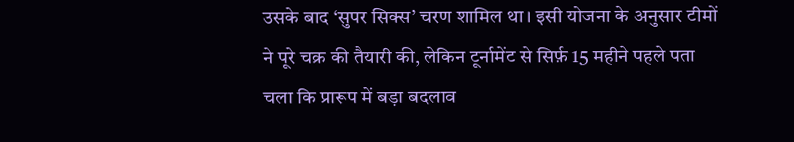उसके बाद ‘सुपर सिक्स’ चरण शामिल था। इसी योजना के अनुसार टीमों ने पूरे चक्र की तैयारी की, लेकिन टूर्नामेंट से सिर्फ़ 15 महीने पहले पता चला कि प्रारूप में बड़ा बदलाव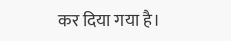कर दिया गया है।